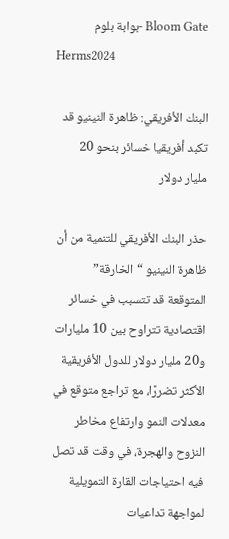Bloom Gate -بوابة بلوم
Herms2024

البنك الأفريقي: ظاهرة النينيو قد تكبد أفريقيا خسائر بنحو 20 مليار دولار

حذر البنك الأفريقي للتنمية من أن ظاهرة النينيو “الخارقة” المتوقعة قد تتسبب في خسائر اقتصادية تتراوح بين 10 مليارات و20 مليار دولار للدول الأفريقية الأكثر تضررًا، مع تراجع متوقع في معدلات النمو وارتفاع مخاطر النزوح والهجرة، في وقت قد تصل فيه احتياجات القارة التمويلية لمواجهة تداعيات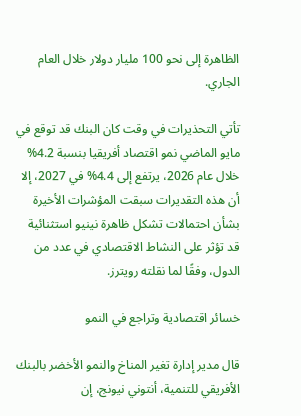الظاهرة إلى نحو 100 مليار دولار خلال العام الجاري.

تأتي التحذيرات في وقت كان البنك قد توقع في مايو الماضي نمو اقتصاد أفريقيا بنسبة 4.2% خلال عام 2026، يرتفع إلى 4.4% في 2027، إلا أن هذه التقديرات سبقت المؤشرات الأخيرة بشأن احتمالات تشكل ظاهرة نينيو استثنائية قد تؤثر على النشاط الاقتصادي في عدد من الدول، وفقًا لما نقلته رويترز.

خسائر اقتصادية وتراجع في النمو

قال مدير إدارة تغير المناخ والنمو الأخضر بالبنك الأفريقي للتنمية، أنتوني نيونج، إن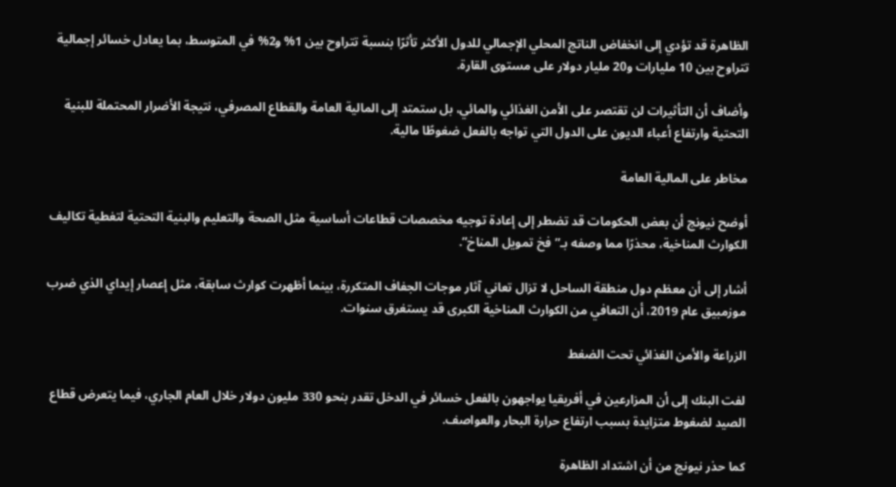الظاهرة قد تؤدي إلى انخفاض الناتج المحلي الإجمالي للدول الأكثر تأثرًا بنسبة تتراوح بين 1% و2% في المتوسط، بما يعادل خسائر إجمالية تتراوح بين 10 مليارات و20 مليار دولار على مستوى القارة.

وأضاف أن التأثيرات لن تقتصر على الأمن الغذائي والمائي، بل ستمتد إلى المالية العامة والقطاع المصرفي، نتيجة الأضرار المحتملة للبنية التحتية وارتفاع أعباء الديون على الدول التي تواجه بالفعل ضغوطًا مالية.

مخاطر على المالية العامة

أوضح نيونج أن بعض الحكومات قد تضطر إلى إعادة توجيه مخصصات قطاعات أساسية مثل الصحة والتعليم والبنية التحتية لتغطية تكاليف الكوارث المناخية، محذرًا مما وصفه بـ”فخ تمويل المناخ”.

أشار إلى أن معظم دول منطقة الساحل لا تزال تعاني آثار موجات الجفاف المتكررة، بينما أظهرت كوارث سابقة، مثل إعصار إيداي الذي ضرب موزمبيق عام 2019، أن التعافي من الكوارث المناخية الكبرى قد يستغرق سنوات.

الزراعة والأمن الغذائي تحت الضغط

لفت البنك إلى أن المزارعين في أفريقيا يواجهون بالفعل خسائر في الدخل تقدر بنحو 330 مليون دولار خلال العام الجاري، فيما يتعرض قطاع الصيد لضغوط متزايدة بسبب ارتفاع حرارة البحار والعواصف.

كما حذر نيونج من أن اشتداد الظاهرة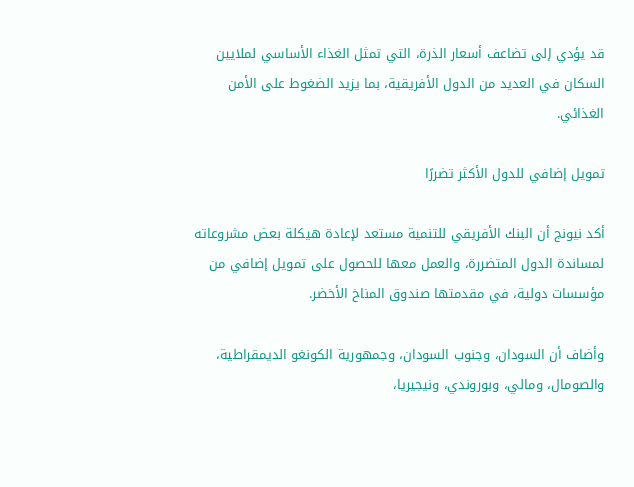قد يؤدي إلى تضاعف أسعار الذرة، التي تمثل الغذاء الأساسي لملايين السكان في العديد من الدول الأفريقية، بما يزيد الضغوط على الأمن الغذائي.

تمويل إضافي للدول الأكثر تضررًا

أكد نيونج أن البنك الأفريقي للتنمية مستعد لإعادة هيكلة بعض مشروعاته لمساندة الدول المتضررة، والعمل معها للحصول على تمويل إضافي من مؤسسات دولية، في مقدمتها صندوق المناخ الأخضر.

وأضاف أن السودان، وجنوب السودان، وجمهورية الكونغو الديمقراطية، والصومال، ومالي، وبوروندي، ونيجيريا،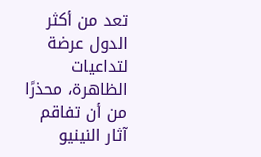تعد من أكثر الدول عرضة لتداعيات الظاهرة، محذرًا من أن تفاقم آثار النينيو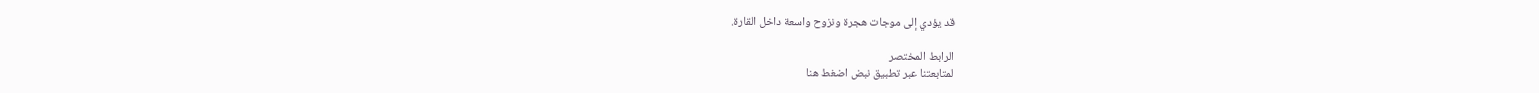قد يؤدي إلى موجات هجرة ونزوح واسعة داخل القارة.

الرابط المختصر
لمتابعتنا عبر تطبيق نبض اضغط هنا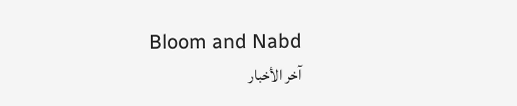Bloom and Nabd
آخر الأخبار